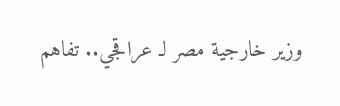وزير خارجية مصر لـ عراقجي.. تفاهم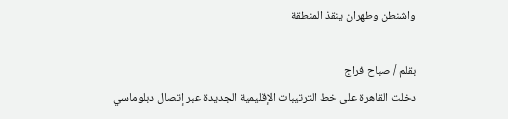واشنطن وطهران ينقذ المنطقة

بقلم / صباح فراج
دخلت القاهرة على خط الترتيبات الإقليمية الجديدة عبر إتصال دبلوماسي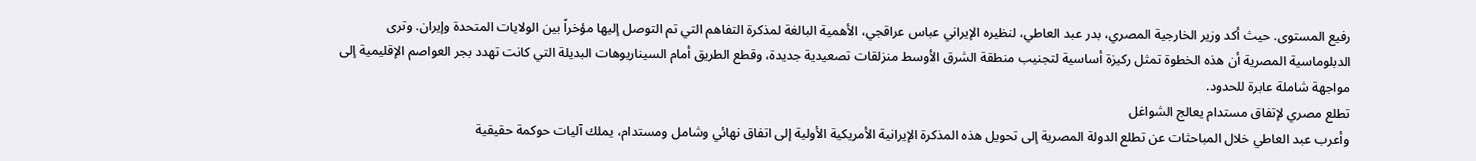رفيع المستوى. حيث أكد وزير الخارجية المصري، بدر عبد العاطي، لنظيره الإيراني عباس عراقجي، الأهمية البالغة لمذكرة التفاهم التي تم التوصل إليها مؤخراً بين الولايات المتحدة وإيران. وترى الدبلوماسية المصرية أن هذه الخطوة تمثل ركيزة أساسية لتجنيب منطقة الشرق الأوسط منزلقات تصعيدية جديدة، وقطع الطريق أمام السيناريوهات البديلة التي كانت تهدد بجر العواصم الإقليمية إلى مواجهة شاملة عابرة للحدود.
تطلع مصري لإتفاق مستدام يعالج الشواغل
وأعرب عبد العاطي خلال المباحثات عن تطلع الدولة المصرية إلى تحويل هذه المذكرة الإيرانية الأمريكية الأولية إلى اتفاق نهائي وشامل ومستدام، يملك آليات حوكمة حقيقية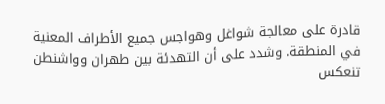قادرة على معالجة شواغل وهواجس جميع الأطراف المعنية في المنطقة. وشدد على أن التهدئة بين طهران وواشنطن تنعكس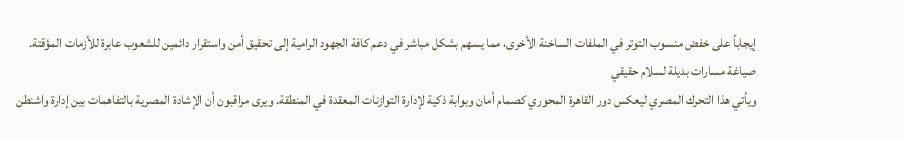إيجاباً على خفض منسوب التوتر في الملفات الساخنة الأخرى، مما يسهم بشكل مباشر في دعم كافة الجهود الرامية إلى تحقيق أمن واستقرار دائمين للشعوب عابرة للأزمات المؤقتة.
صياغة مسارات بديلة لسلام حقيقي
ويأتي هذا التحرك المصري ليعكس دور القاهرة المحوري كصمام أمان وبوابة ذكية لإدارة التوازنات المعقدة في المنطقة. ويرى مراقبون أن الإشادة المصرية بالتفاهمات بين إدارة واشنطن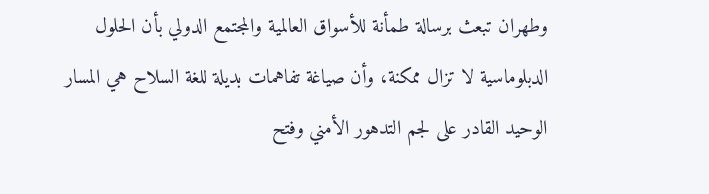وطهران تبعث برسالة طمأنة للأسواق العالمية والمجتمع الدولي بأن الحلول الدبلوماسية لا تزال ممكنة، وأن صياغة تفاهمات بديلة للغة السلاح هي المسار الوحيد القادر على لجم التدهور الأمني وفتح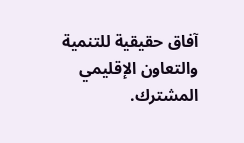آفاق حقيقية للتنمية والتعاون الإقليمي المشترك.